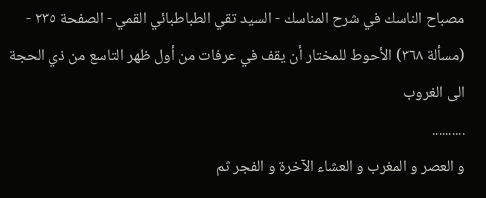مصباح الناسك في شرح المناسك - السيد تقي الطباطبائي القمي - الصفحة ٢٣٥ - (مسألة ٣٦٨) الأحوط للمختار أن يقف في عرفات من أول ظهر التاسع من ذي الحجة الى الغروب
..........
و العصر و المغرب و العشاء الآخرة و الفجر ثم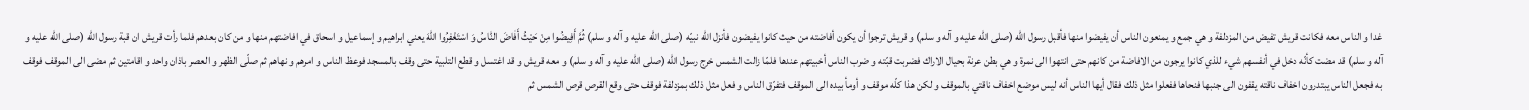غدا و الناس معه فكانت قريش تفيض من المزدلفة و هي جمع و يمنعون الناس أن يفيضوا منها فأقبل رسول اللّه (صلى اللّه عليه و آله و سلم) و قريش ترجوا أن يكون أفاضته من حيث كانوا يفيضون فأنزل اللّه نبيّه (صلى اللّه عليه و آله و سلم) ثُمَّ أَفِيضُوا مِنْ حَيْثُ أَفٰاضَ النّٰاسُ وَ اسْتَغْفِرُوا اللّٰهَ يعني ابراهيم و إسماعيل و اسحاق في افاضتهم منها و من كان بعدهم فلما رأت قريش ان قبة رسول اللّه (صلى اللّه عليه و آله و سلم) قد مضت كأنّه دخل في أنفسهم شيء للذي كانوا يرجون من الافاضة من كانهم حتى انتهوا الى نمرة و هي بطن عرنة بحيال الاراك فضربت قبّته و ضرب الناس أخبيتهم عندها فلمّا زالت الشمس خرج رسول اللّه (صلى اللّه عليه و آله و سلم) و معه قريش و قد اغتسل و قطع التلبية حتى وقف بالمسجد فوعظ الناس و امرهم و نهاهم ثم صلّى الظهر و العصر باذان واحد و اقامتين ثم مضى الى الموقف فوقف به فجعل الناس يبتدرون اخفاف ناقته يقفون الى جنبها فنحاها ففعلوا مثل ذلك فقال أيها الناس أنه ليس موضع اخفاف ناقتي بالموقف و لكن هذا كلّه موقف و أومأ بيده الى الموقف فتفرّق الناس و فعل مثل ذلك بمزدلفة فوقف حتى وقع القرص قرص الشمس ثم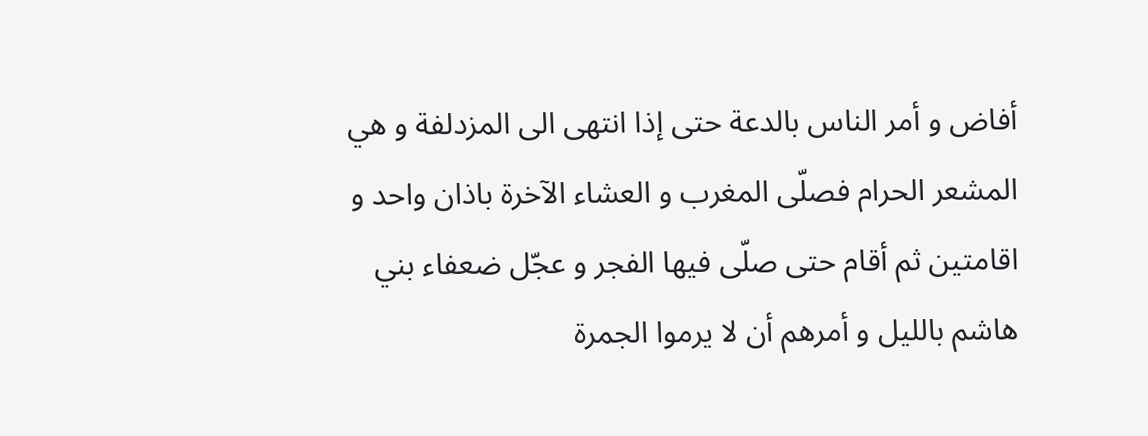أفاض و أمر الناس بالدعة حتى إذا انتهى الى المزدلفة و هي المشعر الحرام فصلّى المغرب و العشاء الآخرة باذان واحد و اقامتين ثم أقام حتى صلّى فيها الفجر و عجّل ضعفاء بني هاشم بالليل و أمرهم أن لا يرموا الجمرة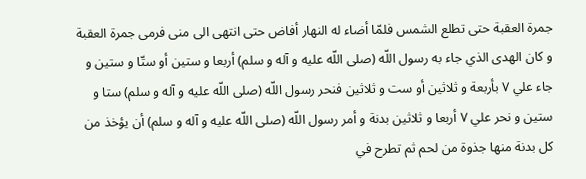جمرة العقبة حتى تطلع الشمس فلمّا أضاء له النهار أفاض حتى انتهى الى منى فرمى جمرة العقبة و كان الهدى الذي جاء به رسول اللّه (صلى اللّه عليه و آله و سلم) أربعا و ستين أو ستّا و ستين و جاء علي ٧ بأربعة و ثلاثين أو ست و ثلاثين فنحر رسول اللّه (صلى اللّه عليه و آله و سلم) ستا و ستين و نحر علي ٧ أربعا و ثلاثين بدنة و أمر رسول اللّه (صلى اللّه عليه و آله و سلم) أن يؤخذ من كل بدنة منها جذوة من لحم ثم تطرح في